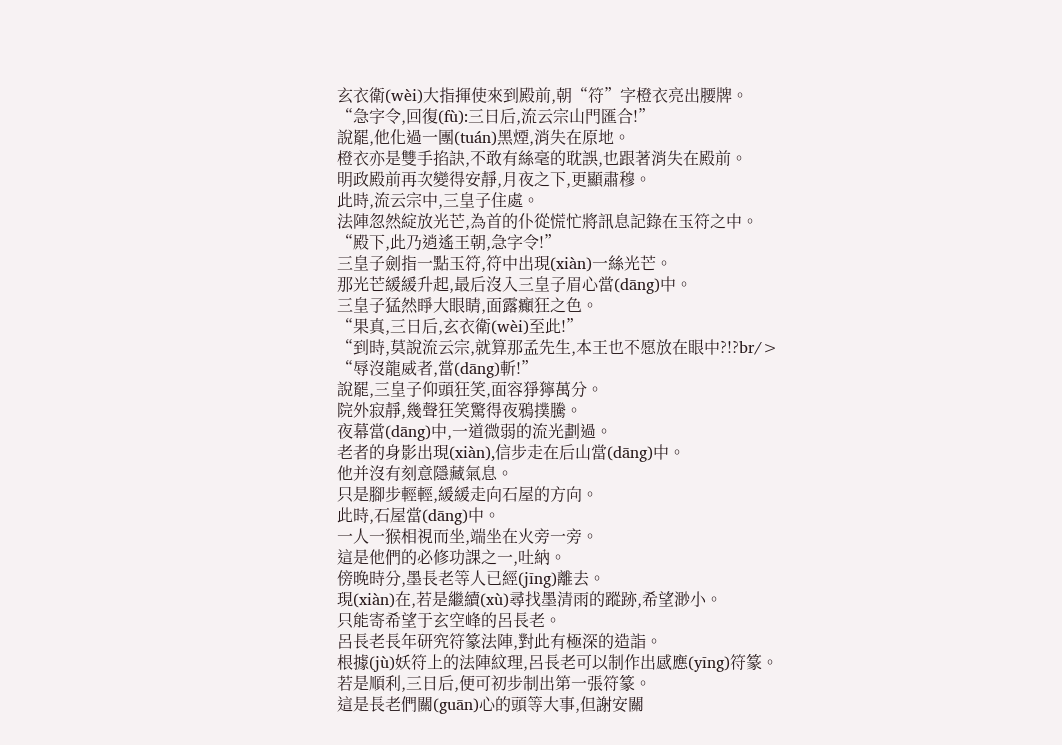玄衣衛(wèi)大指揮使來到殿前,朝“符”字橙衣亮出腰牌。
“急字令,回復(fù):三日后,流云宗山門匯合!”
說罷,他化過一團(tuán)黑煙,消失在原地。
橙衣亦是雙手掐訣,不敢有絲毫的耽誤,也跟著消失在殿前。
明政殿前再次變得安靜,月夜之下,更顯肅穆。
此時,流云宗中,三皇子住處。
法陣忽然綻放光芒,為首的仆從慌忙將訊息記錄在玉符之中。
“殿下,此乃逍遙王朝,急字令!”
三皇子劍指一點玉符,符中出現(xiàn)一絲光芒。
那光芒緩緩升起,最后沒入三皇子眉心當(dāng)中。
三皇子猛然睜大眼睛,面露癲狂之色。
“果真,三日后,玄衣衛(wèi)至此!”
“到時,莫說流云宗,就算那孟先生,本王也不愿放在眼中?!?br/>
“辱沒龍威者,當(dāng)斬!”
說罷,三皇子仰頭狂笑,面容猙獰萬分。
院外寂靜,幾聲狂笑驚得夜鴉撲騰。
夜幕當(dāng)中,一道微弱的流光劃過。
老者的身影出現(xiàn),信步走在后山當(dāng)中。
他并沒有刻意隱藏氣息。
只是腳步輕輕,緩緩走向石屋的方向。
此時,石屋當(dāng)中。
一人一猴相視而坐,端坐在火旁一旁。
這是他們的必修功課之一,吐納。
傍晚時分,墨長老等人已經(jīng)離去。
現(xiàn)在,若是繼續(xù)尋找墨清雨的蹤跡,希望渺小。
只能寄希望于玄空峰的呂長老。
呂長老長年研究符篆法陣,對此有極深的造詣。
根據(jù)妖符上的法陣紋理,呂長老可以制作出感應(yīng)符篆。
若是順利,三日后,便可初步制出第一張符篆。
這是長老們關(guān)心的頭等大事,但謝安關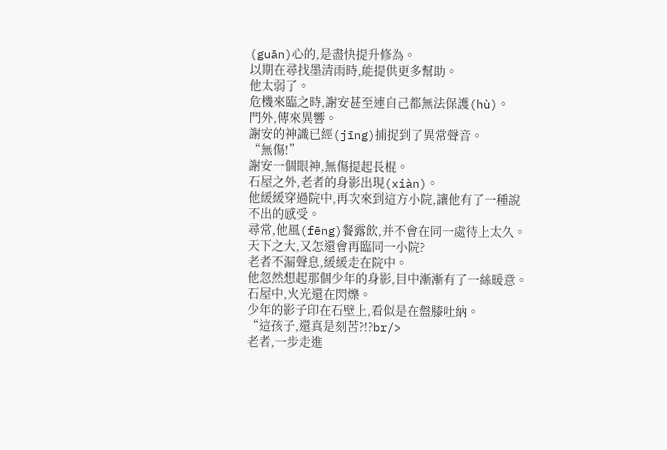(guān)心的,是盡快提升修為。
以期在尋找墨清雨時,能提供更多幫助。
他太弱了。
危機來臨之時,謝安甚至連自己都無法保護(hù)。
門外,傳來異響。
謝安的神識已經(jīng)捕捉到了異常聲音。
“無傷!”
謝安一個眼神,無傷提起長棍。
石屋之外,老者的身影出現(xiàn)。
他緩緩穿過院中,再次來到這方小院,讓他有了一種說不出的感受。
尋常,他風(fēng)餐露飲,并不會在同一處待上太久。
天下之大,又怎還會再臨同一小院?
老者不漏聲息,緩緩走在院中。
他忽然想起那個少年的身影,目中漸漸有了一絲暖意。
石屋中,火光還在閃爍。
少年的影子印在石壁上,看似是在盤膝吐納。
“這孩子,還真是刻苦?!?br/>
老者,一步走進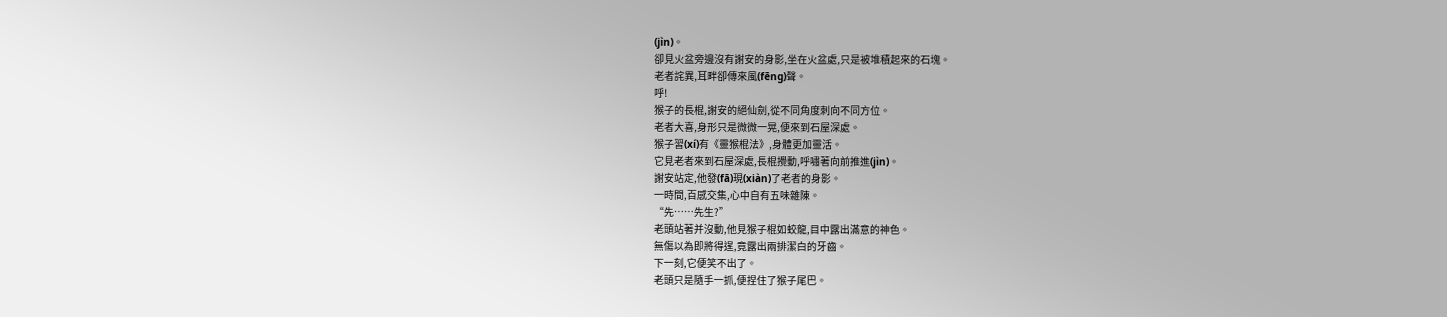(jìn)。
卻見火盆旁邊沒有謝安的身影,坐在火盆處,只是被堆積起來的石塊。
老者詫異,耳畔卻傳來風(fēng)聲。
呼!
猴子的長棍,謝安的絕仙劍,從不同角度刺向不同方位。
老者大喜,身形只是微微一晃,便來到石屋深處。
猴子習(xí)有《靈猴棍法》,身體更加靈活。
它見老者來到石屋深處,長棍攪動,呼嘯著向前推進(jìn)。
謝安站定,他發(fā)現(xiàn)了老者的身影。
一時間,百感交集,心中自有五味雜陳。
“先……先生?”
老頭站著并沒動,他見猴子棍如蛟龍,目中露出滿意的神色。
無傷以為即將得逞,竟露出兩排潔白的牙齒。
下一刻,它便笑不出了。
老頭只是隨手一抓,便捏住了猴子尾巴。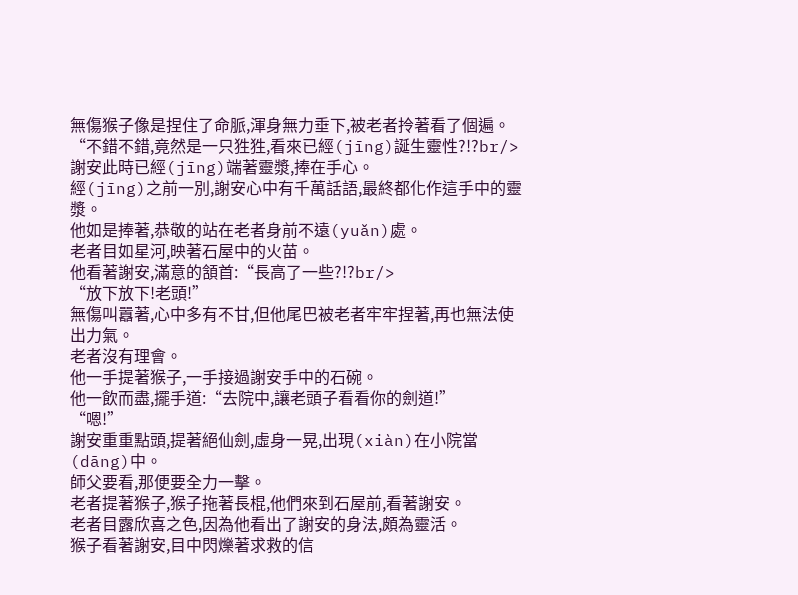無傷猴子像是捏住了命脈,渾身無力垂下,被老者拎著看了個遍。
“不錯不錯,竟然是一只狌狌,看來已經(jīng)誕生靈性?!?br/>
謝安此時已經(jīng)端著靈漿,捧在手心。
經(jīng)之前一別,謝安心中有千萬話語,最終都化作這手中的靈漿。
他如是捧著,恭敬的站在老者身前不遠(yuǎn)處。
老者目如星河,映著石屋中的火苗。
他看著謝安,滿意的頷首:“長高了一些?!?br/>
“放下放下!老頭!”
無傷叫囂著,心中多有不甘,但他尾巴被老者牢牢捏著,再也無法使出力氣。
老者沒有理會。
他一手提著猴子,一手接過謝安手中的石碗。
他一飲而盡,擺手道:“去院中,讓老頭子看看你的劍道!”
“嗯!”
謝安重重點頭,提著絕仙劍,虛身一晃,出現(xiàn)在小院當(dāng)中。
師父要看,那便要全力一擊。
老者提著猴子,猴子拖著長棍,他們來到石屋前,看著謝安。
老者目露欣喜之色,因為他看出了謝安的身法,頗為靈活。
猴子看著謝安,目中閃爍著求救的信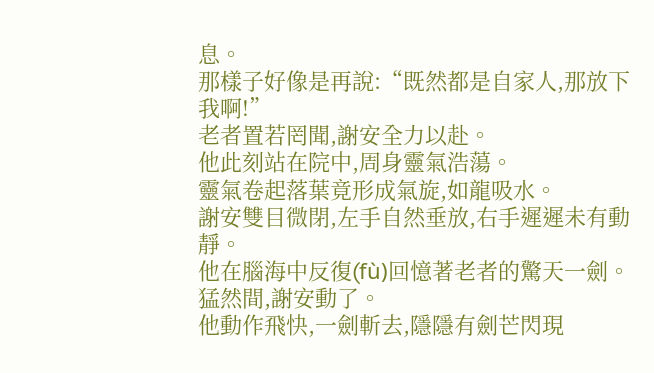息。
那樣子好像是再說:“既然都是自家人,那放下我啊!”
老者置若罔聞,謝安全力以赴。
他此刻站在院中,周身靈氣浩蕩。
靈氣卷起落葉竟形成氣旋,如龍吸水。
謝安雙目微閉,左手自然垂放,右手遲遲未有動靜。
他在腦海中反復(fù)回憶著老者的驚天一劍。
猛然間,謝安動了。
他動作飛快,一劍斬去,隱隱有劍芒閃現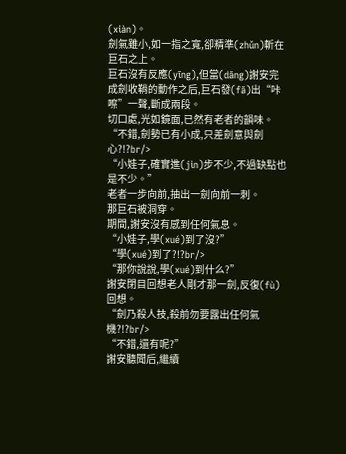(xiàn)。
劍氣雖小,如一指之寬,卻精準(zhǔn)斬在巨石之上。
巨石沒有反應(yīng),但當(dāng)謝安完成劍收鞘的動作之后,巨石發(fā)出“咔嚓”一聲,斷成兩段。
切口處,光如鏡面,已然有老者的韻味。
“不錯,劍勢已有小成,只差劍意與劍心?!?br/>
“小娃子,確實進(jìn)步不少,不過缺點也是不少。”
老者一步向前,抽出一劍向前一刺。
那巨石被洞穿。
期間,謝安沒有感到任何氣息。
“小娃子,學(xué)到了沒?”
“學(xué)到了?!?br/>
“那你說說,學(xué)到什么?”
謝安閉目回想老人剛才那一劍,反復(fù)回想。
“劍乃殺人技,殺前勿要露出任何氣機?!?br/>
“不錯,還有呢?”
謝安聽聞后,繼續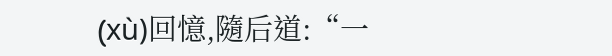(xù)回憶,隨后道:“一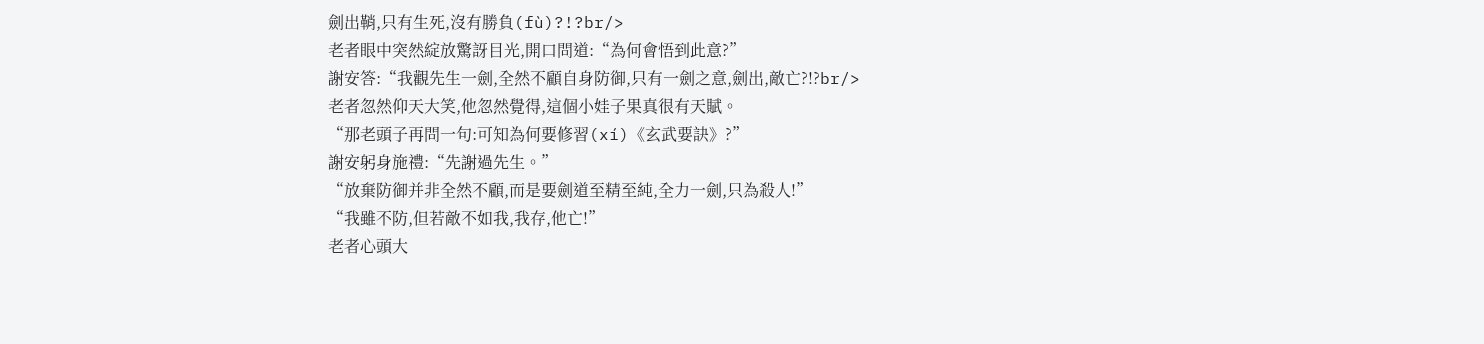劍出鞘,只有生死,沒有勝負(fù)?!?br/>
老者眼中突然綻放驚訝目光,開口問道:“為何會悟到此意?”
謝安答:“我觀先生一劍,全然不顧自身防御,只有一劍之意,劍出,敵亡?!?br/>
老者忽然仰天大笑,他忽然覺得,這個小娃子果真很有天賦。
“那老頭子再問一句:可知為何要修習(xí)《玄武要訣》?”
謝安躬身施禮:“先謝過先生。”
“放棄防御并非全然不顧,而是要劍道至精至純,全力一劍,只為殺人!”
“我雖不防,但若敵不如我,我存,他亡!”
老者心頭大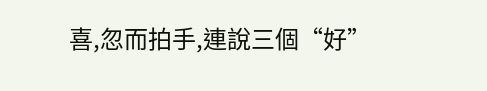喜,忽而拍手,連說三個“好”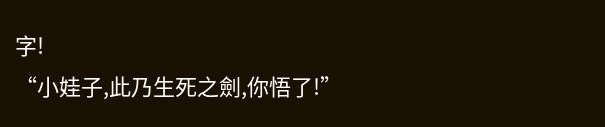字!
“小娃子,此乃生死之劍,你悟了!”